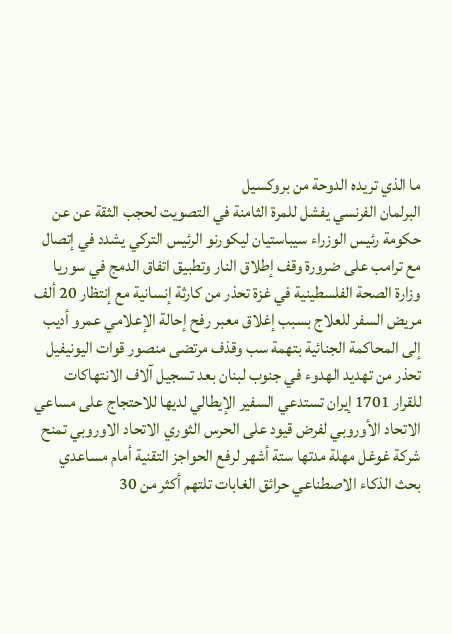ما الذي تريده الدوحة من بروكسيل
البرلمان الفرنسي يفشل للمرة الثامنة في التصويت لحجب الثقة عن عن حكومة رئيس الوزراء سيباستيان ليكورنو الرئيس التركي يشدد في إتصال مع ترامب على ضرورة وقف إطلاق النار وتطبيق اتفاق الدمج في سوريا وزارة الصحة الفلسطينية في غزة تحذر من كارثة إنسانية مع إنتظار 20 ألف مريض السفر للعلاج بسبب إغلاق معبر رفح إحالة الإعلامي عمرو أديب إلى المحاكمة الجنائية بتهمة سب وقذف مرتضى منصور قوات اليونيفيل تحذر من تهديد الهدوء في جنوب لبنان بعد تسجيل آلاف الانتهاكات للقرار 1701 إيران تستدعي السفير الإيطالي لديها للاحتجاج على مساعي الاتحاد الأوروبي لفرض قيود على الحرس الثوري الاتحاد الاوروبي تمنح شركة غوغل مهلة مدتها ستة أشهر لرفع الحواجز التقنية أمام مساعدي بحث الذكاء الاصطناعي حرائق الغابات تلتهم أكثر من 30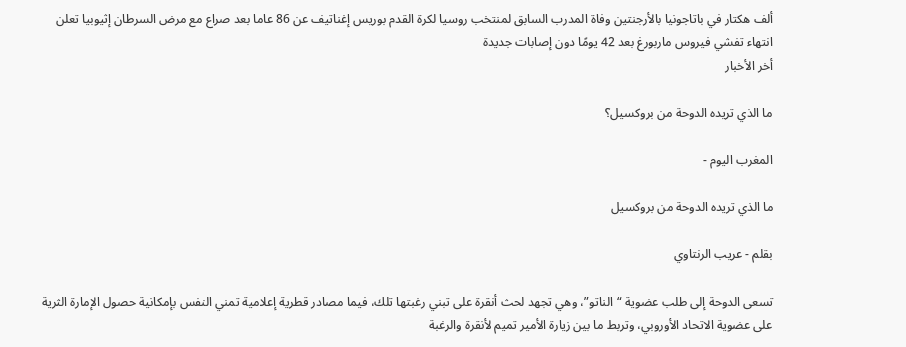ألف هكتار في باتاجونيا بالأرجنتين وفاة المدرب السابق لمنتخب روسيا لكرة القدم بوريس إغناتيف عن 86 عاما بعد صراع مع مرض السرطان إثيوبيا تعلن انتهاء تفشي فيروس ماربورغ بعد 42 يومًا دون إصابات جديدة
أخر الأخبار

ما الذي تريده الدوحة من بروكسيل؟

المغرب اليوم -

ما الذي تريده الدوحة من بروكسيل

بقلم - عريب الرنتاوي

تسعى الدوحة إلى طلب عضوية “الناتو”، وهي تجهد لحث أنقرة على تبني رغبتها تلك، فيما مصادر قطرية إعلامية تمني النفس بإمكانية حصول الإمارة الثرية على عضوية الاتحاد الأوروبي، وتربط ما بين زيارة الأمير تميم لأنقرة والرغبة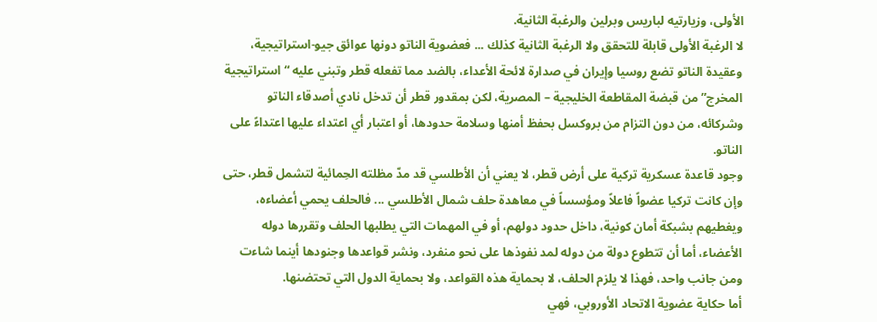الأولى، وزيارتيه لباريس وبرلين والرغبة الثانية.
لا الرغبة الأولى قابلة للتحقق ولا الرغبة الثانية كذلك ... فعضوية الناتو دونها عوائق جيو-استراتيجية، وعقيدة الناتو تضع روسيا وإيران في صدارة لائحة الأعداء، بالضد مما تفعله قطر وتبني عليه “استراتيجية المخرج” من قبضة المقاطعة الخليجية – المصرية، لكن بمقدور قطر أن تدخل نادي أصدقاء الناتو وشركائه، من دون التزام من بروكسل بحفظ أمنها وسلامة حدودها، أو اعتبار أي اعتداء عليها اعتداءً على الناتو.
وجود قاعدة عسكرية تركية على أرض قطر، لا يعني أن الأطلسي قد مدّ مظلته الحِمائية لتشمل قطر، حتى وإن كانت تركيا عضواً فاعلاً ومؤسساً في معاهدة حلف شمال الأطلسي ... فالحلف يحمي أعضاءه، ويغطيهم بشبكة أمان كونية، داخل حدود دولهم، أو في المهمات التي يطلبها الحلف وتقررها دوله الأعضاء، أما أن تتطوع دولة من دوله لمد نفوذها على نحو منفرد، ونشر قواعدها وجنودها أينما شاءت ومن جانب واحد، فهذا لا يلزم الحلف، لا بحماية هذه القواعد، ولا بحماية الدول التي تحتضنها.
أما حكاية عضوية الاتحاد الأوروبي، فهي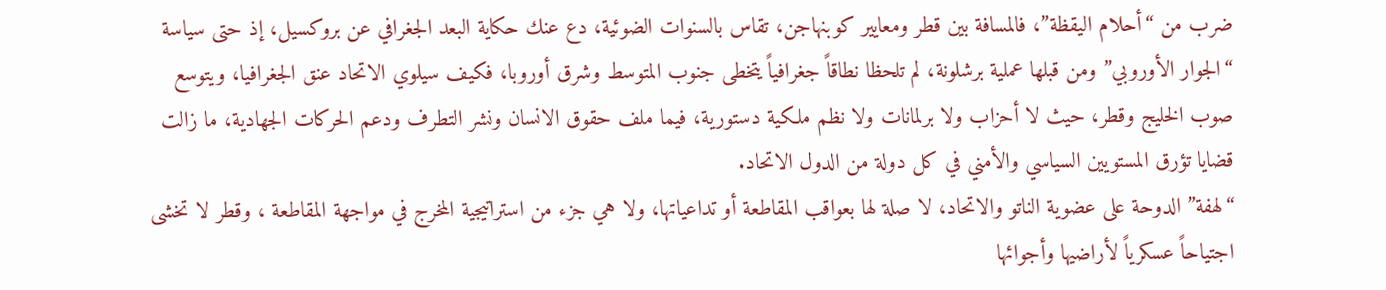ضرب من “أحلام اليقظة”، فالمسافة بين قطر ومعايير كوبنهاجن، تقاس بالسنوات الضوئية، دع عنك حكاية البعد الجغرافي عن بروكسيل، إذ حتى سياسة “الجوار الأوروبي” ومن قبلها عملية برشلونة، لم تلحظا نطاقاً جغرافياً يتخطى جنوب المتوسط وشرق أوروبا، فكيف سيلوي الاتحاد عنق الجغرافيا، ويتوسع صوب الخليج وقطر، حيث لا أحزاب ولا برلمانات ولا نظم ملكية دستورية، فيما ملف حقوق الانسان ونشر التطرف ودعم الحركات الجهادية، ما زالت قضايا تؤرق المستويين السياسي والأمني في كل دولة من الدول الاتحاد.
“لهفة” الدوحة على عضوية الناتو والاتحاد، لا صلة لها بعواقب المقاطعة أو تداعياتها، ولا هي جزء من استراتيجية المخرج في مواجهة المقاطعة ، وقطر لا تخشى اجتياحاً عسكرياً لأراضيها وأجوائها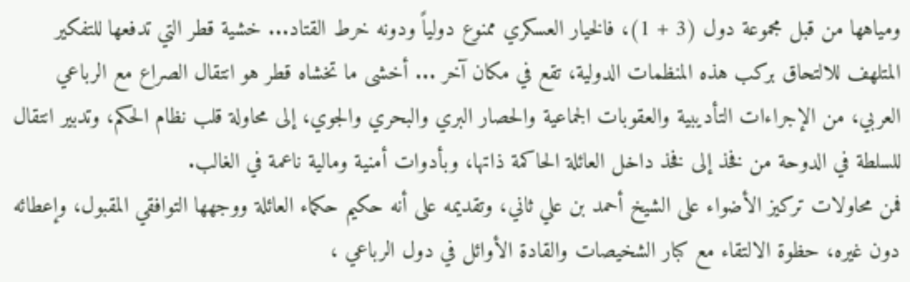ومياهها من قبل مجموعة دول (3 + 1)، فالخيار العسكري ممنوع دولياً ودونه خرط القتاد... خشية قطر التي تدفعها للتفكير المتلهف للالتحاق بركب هذه المنظمات الدولية، تقع في مكان آخر ... أخشى ما تخشاه قطر هو انتقال الصراع مع الرباعي العربي، من الإجراءات التأديبية والعقوبات الجماعية والحصار البري والبحري والجوي، إلى محاولة قلب نظام الحكم، وتدبير انتقال للسلطة في الدوحة من فخذ إلى فخذ داخل العائلة الحاكمة ذاتها، وبأدوات أمنية ومالية ناعمة في الغالب.
فمن محاولات تركيز الأضواء على الشيخ أحمد بن علي ثاني، وتقديمه على أنه حكيم حكماء العائلة ووجهها التوافقي المقبول، وإعطائه دون غيره، حظوة الالتقاء مع كبار الشخيصات والقادة الأوائل في دول الرباعي ،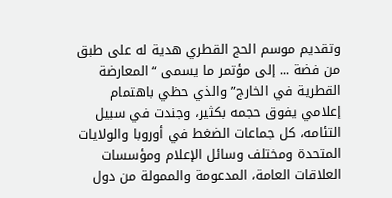وتقديم موسم الحج القطري هدية له على طبق من فضة ... إلى مؤتمر ما يسمى “المعارضة القطرية في الخارج” والذي حظي باهتمام إعلامي يفوق حجمه بكثير، وجندت في سبيل التئامه، كل جماعات الضغط في أوروبا والولايات المتحدة ومختلف وسائل الإعلام ومؤسسات العلاقات العامة، المدعومة والممولة من دول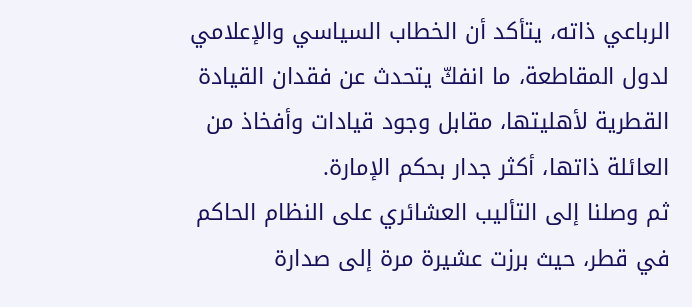الرباعي ذاته، يتأكد أن الخطاب السياسي والإعلامي لدول المقاطعة، ما انفكّ يتحدث عن فقدان القيادة القطرية لأهليتها، مقابل وجود قيادات وأفخاذ من العائلة ذاتها، أكثر جدار بحكم الإمارة.
ثم وصلنا إلى التأليب العشائري على النظام الحاكم في قطر، حيث برزت عشيرة مرة إلى صدارة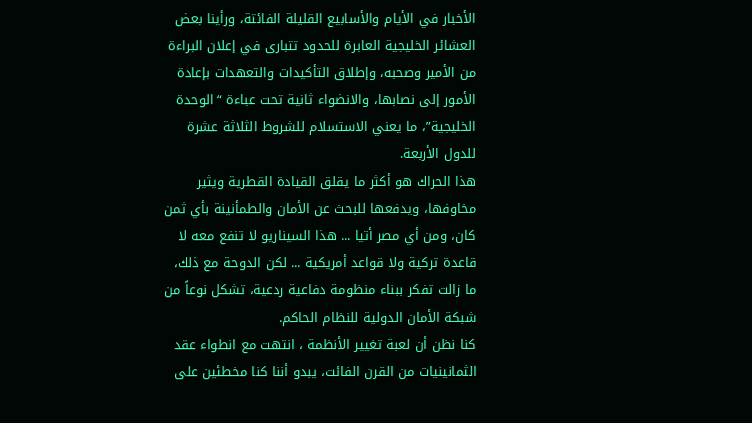الأخبار في الأيام والأسابيع القليلة الفائتة، ورأينا بعض العشائر الخليجية العابرة للحدود تتبارى في إعلان البراءة من الأمير وصحبه، وإطلاق التأكيدات والتعهدات بإعادة الأمور إلى نصابها، والانضواء ثانية تحت عباءة “الوحدة الخليجية”، ما يعني الاستسلام للشروط الثلاثة عشرة للدول الأربعة.
هذا الحراك هو أكثر ما يقلق القيادة القطرية ويثير مخاوفها، ويدفعها للبحث عن الأمان والطمأنينة بأي ثمن كان، ومن أي مصر أتيا ... هذا السيناريو لا تنفع معه لا قاعدة تركية ولا قواعد أمريكية ... لكن الدوحة مع ذلك، ما زالت تفكر ببناء منظومة دفاعية ردعية، تشكل نوعاً من شبكة الأمان الدولية للنظام الحاكم.
كنا نظن أن لعبة تغيير الأنظمة ، انتهت مع انطواء عقد الثمانينيات من القرن الفائت، يبدو أننا كنا مخطئين على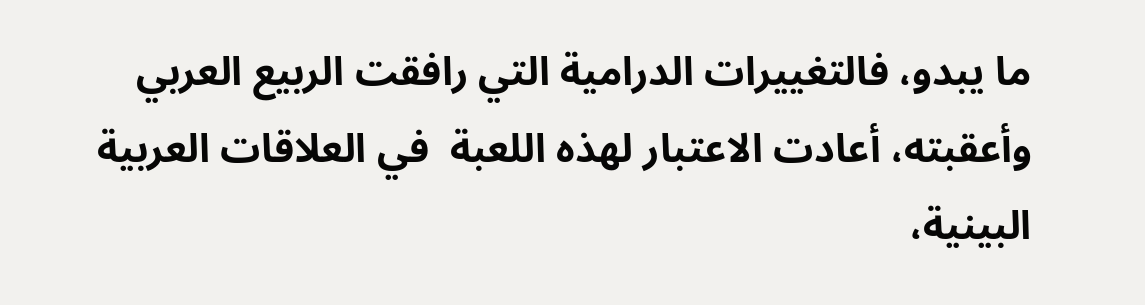ما يبدو، فالتغييرات الدرامية التي رافقت الربيع العربي وأعقبته، أعادت الاعتبار لهذه اللعبة  في العلاقات العربية البينية،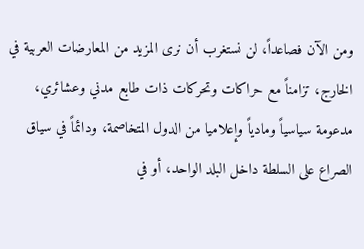ومن الآن فصاعداً، لن نستغرب أن نرى المزيد من المعارضات العربية في الخارج، تزامناً مع حراكات وتحركات ذات طابع مدني وعشائري، مدعومة سياسياً ومادياً وإعلاميا من الدول المتخاصمة، ودائماً في سياق الصراع على السلطة داخل البلد الواحد، أو في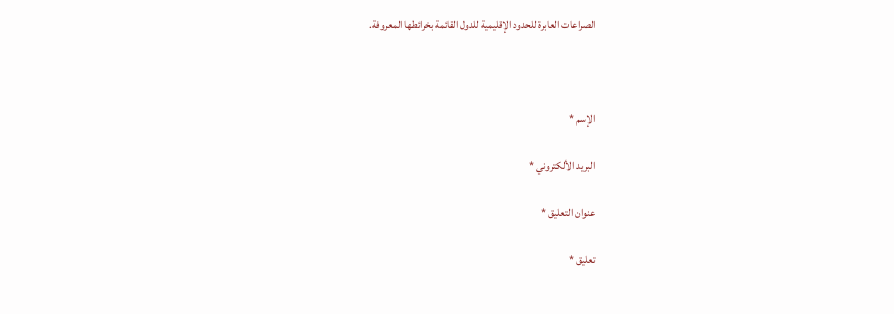الصراعات العابرة للحدود الإقليمية للدول القائمة بخرائطها المعروفة.



الإسم *

البريد الألكتروني *

عنوان التعليق *

تعليق *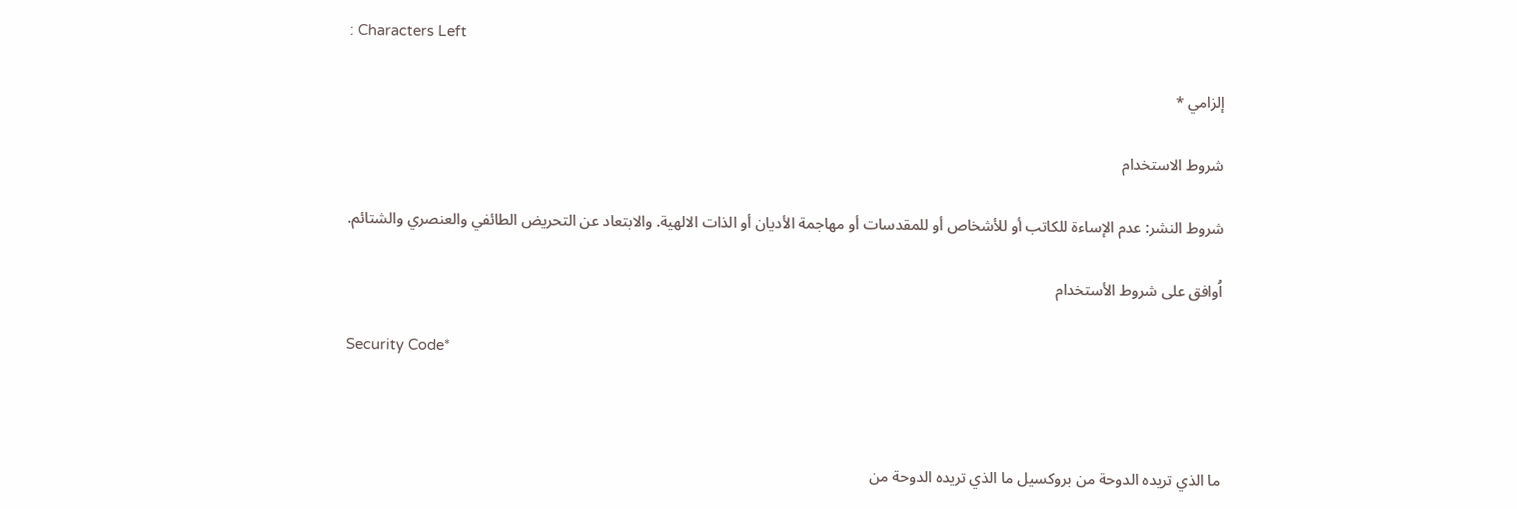: Characters Left

إلزامي *

شروط الاستخدام

شروط النشر: عدم الإساءة للكاتب أو للأشخاص أو للمقدسات أو مهاجمة الأديان أو الذات الالهية. والابتعاد عن التحريض الطائفي والعنصري والشتائم.

اُوافق على شروط الأستخدام

Security Code*



ما الذي تريده الدوحة من بروكسيل ما الذي تريده الدوحة من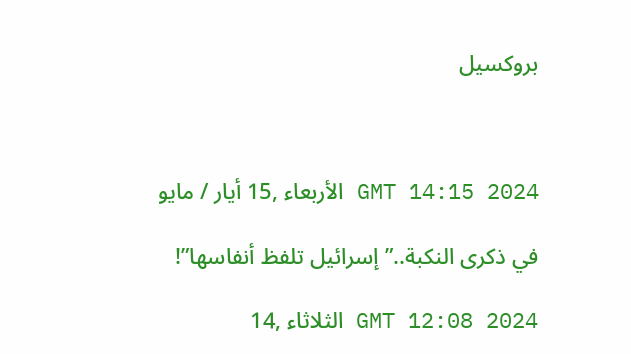بروكسيل



GMT 14:15 2024 الأربعاء ,15 أيار / مايو

في ذكرى النكبة..”إسرائيل تلفظ أنفاسها”!

GMT 12:08 2024 الثلاثاء ,14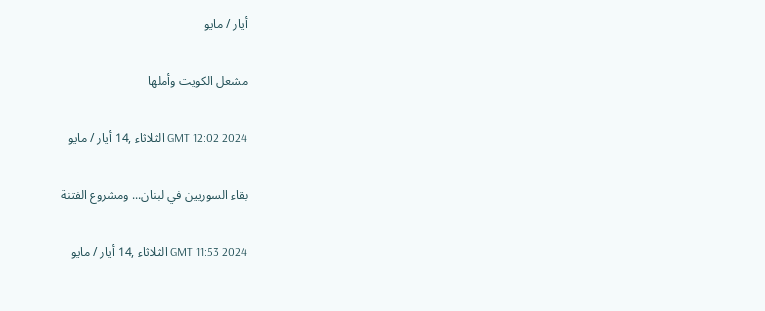أيار / مايو

مشعل الكويت وأملها

GMT 12:02 2024 الثلاثاء ,14 أيار / مايو

بقاء السوريين في لبنان... ومشروع الفتنة

GMT 11:53 2024 الثلاثاء ,14 أيار / مايو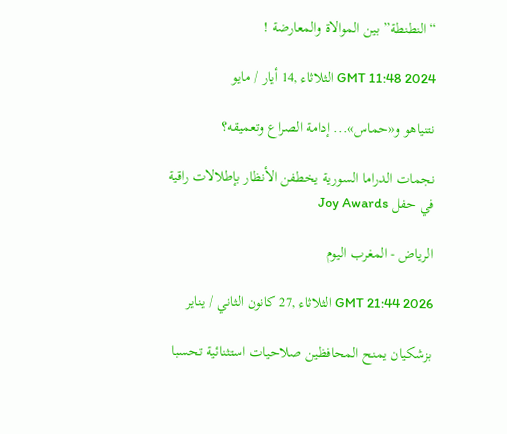“النطنطة” بين الموالاة والمعارضة !

GMT 11:48 2024 الثلاثاء ,14 أيار / مايو

نتنياهو و«حماس»... إدامة الصراع وتعميقه؟

نجمات الدراما السورية يخطفن الأنظار بإطلالات راقية في حفل Joy Awards

الرياض - المغرب اليوم

GMT 21:44 2026 الثلاثاء ,27 كانون الثاني / يناير

بزشكيان يمنح المحافظين صلاحيات استثنائية تحسبا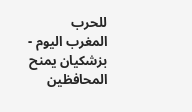للحرب
المغرب اليوم - بزشكيان يمنح المحافظين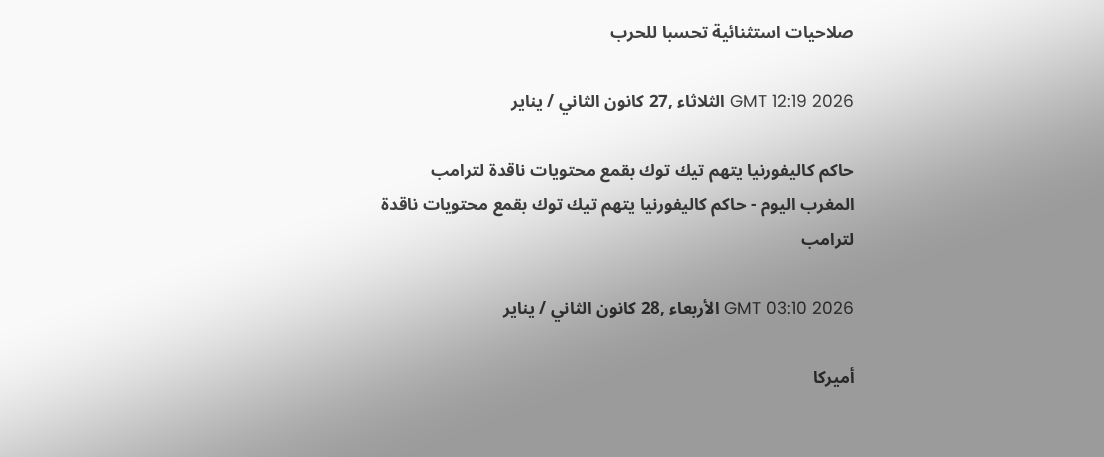صلاحيات استثنائية تحسبا للحرب

GMT 12:19 2026 الثلاثاء ,27 كانون الثاني / يناير

حاكم كاليفورنيا يتهم تيك توك بقمع محتويات ناقدة لترامب
المغرب اليوم - حاكم كاليفورنيا يتهم تيك توك بقمع محتويات ناقدة لترامب

GMT 03:10 2026 الأربعاء ,28 كانون الثاني / يناير

أميركا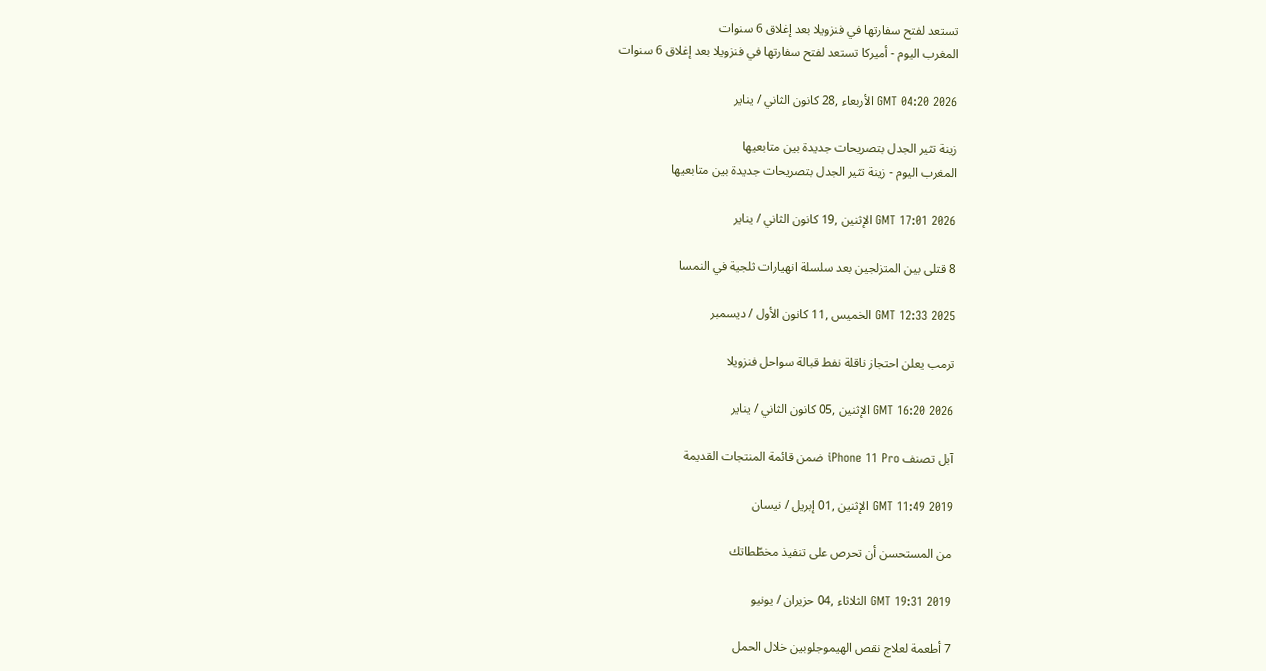تستعد لفتح سفارتها في فنزويلا بعد إغلاق 6 سنوات
المغرب اليوم - أميركا تستعد لفتح سفارتها في فنزويلا بعد إغلاق 6 سنوات

GMT 04:20 2026 الأربعاء ,28 كانون الثاني / يناير

زينة تثير الجدل بتصريحات جديدة بين متابعيها
المغرب اليوم - زينة تثير الجدل بتصريحات جديدة بين متابعيها

GMT 17:01 2026 الإثنين ,19 كانون الثاني / يناير

8 قتلى بين المتزلجين بعد سلسلة انهيارات ثلجية في النمسا

GMT 12:33 2025 الخميس ,11 كانون الأول / ديسمبر

ترمب يعلن احتجاز ناقلة نفط قبالة سواحل فنزويلا

GMT 16:20 2026 الإثنين ,05 كانون الثاني / يناير

آبل تصنف iPhone 11 Pro ضمن قائمة المنتجات القديمة

GMT 11:49 2019 الإثنين ,01 إبريل / نيسان

من المستحسن أن تحرص على تنفيذ مخطّطاتك

GMT 19:31 2019 الثلاثاء ,04 حزيران / يونيو

7 أطعمة لعلاج نقص الهيموجلوبين خلال الحمل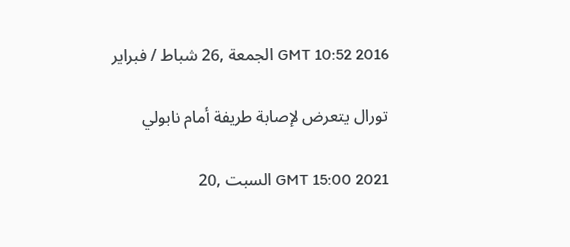GMT 10:52 2016 الجمعة ,26 شباط / فبراير

تورال يتعرض لإصابة طريفة أمام نابولي

GMT 15:00 2021 السبت ,20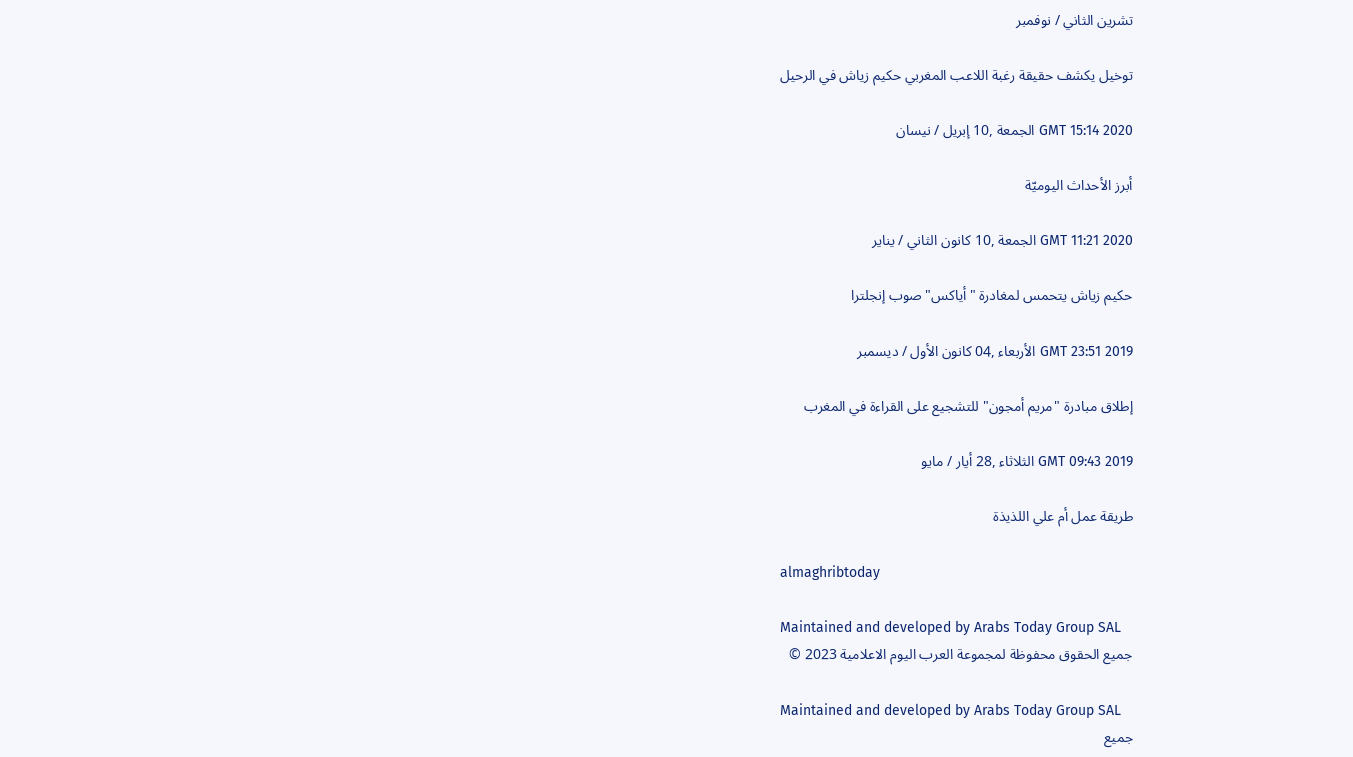تشرين الثاني / نوفمبر

توخيل يكشف حقيقة رغبة اللاعب المغربي حكيم زياش في الرحيل

GMT 15:14 2020 الجمعة ,10 إبريل / نيسان

أبرز الأحداث اليوميّة

GMT 11:21 2020 الجمعة ,10 كانون الثاني / يناير

حكيم زياش يتحمس لمغادرة "أياكس" صوب إنجلترا

GMT 23:51 2019 الأربعاء ,04 كانون الأول / ديسمبر

إطلاق مبادرة "مريم أمجون" للتشجيع على القراءة في المغرب

GMT 09:43 2019 الثلاثاء ,28 أيار / مايو

طريقة عمل أم علي اللذيذة

almaghribtoday

Maintained and developed by Arabs Today Group SAL
جميع الحقوق محفوظة لمجموعة العرب اليوم الاعلامية 2023 ©

Maintained and developed by Arabs Today Group SAL
جميع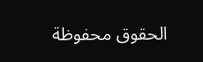الحقوق محفوظة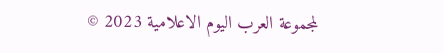لمجموعة العرب اليوم الاعلامية 2023 ©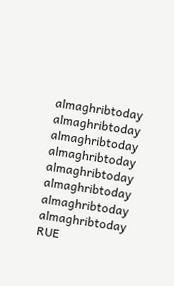almaghribtoday almaghribtoday almaghribtoday almaghribtoday
almaghribtoday almaghribtoday almaghribtoday
almaghribtoday
RUE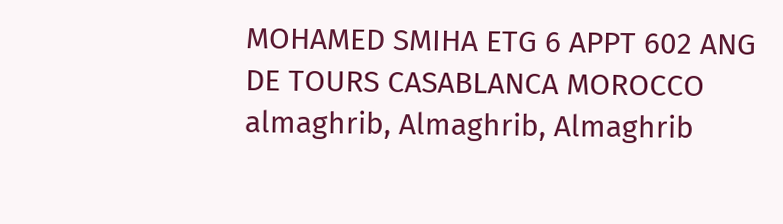MOHAMED SMIHA ETG 6 APPT 602 ANG DE TOURS CASABLANCA MOROCCO
almaghrib, Almaghrib, Almaghrib